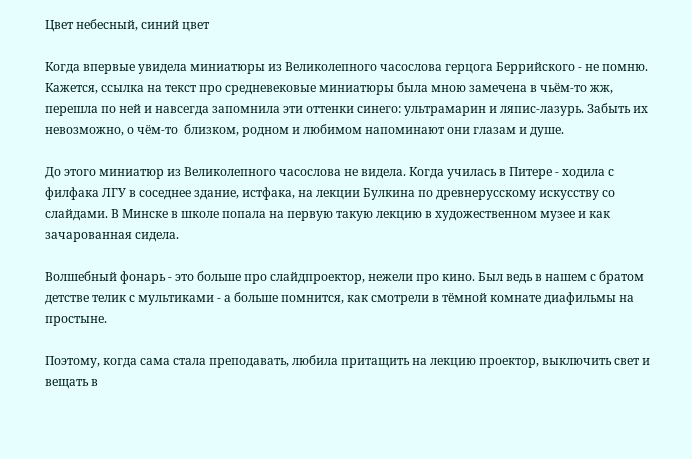Цвет небесный, синий цвет

Когда впервые увидела миниатюры из Великолепного часослова герцога Беррийского - не помню. Кажется, ссылка на текст про средневековые миниатюры была мною замечена в чьём-то жж, перешла по ней и навсегда запомнила эти оттенки синего: ультрамарин и ляпис-лазурь. Забыть их невозможно, о чём-то  близком, родном и любимом напоминают они глазам и душе.

До этого миниатюр из Великолепного часослова не видела. Когда училась в Питере - ходила с филфака ЛГУ в соседнее здание, истфака, на лекции Булкина по древнерусскому искусству со слайдами. В Минске в школе попала на первую такую лекцию в художественном музее и как зачарованная сидела.

Волшебный фонарь - это больше про слайдпроектор, нежели про кино. Был ведь в нашем с братом детстве телик с мультиками - а больше помнится, как смотрели в тёмной комнате диафильмы на простыне.

Поэтому, когда сама стала преподавать, любила притащить на лекцию проектор, выключить свет и вещать в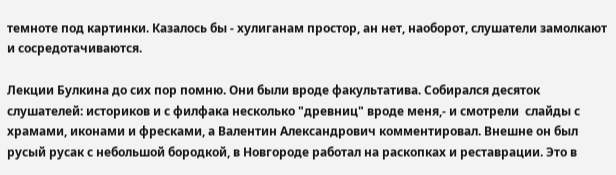темноте под картинки. Казалось бы - хулиганам простор, ан нет, наоборот, слушатели замолкают и сосредотачиваются.

Лекции Булкина до сих пор помню. Они были вроде факультатива. Собирался десяток слушателей: историков и с филфака несколько "древниц" вроде меня,- и смотрели  слайды с храмами, иконами и фресками, а Валентин Александрович комментировал. Внешне он был русый русак с небольшой бородкой, в Новгороде работал на раскопках и реставрации. Это в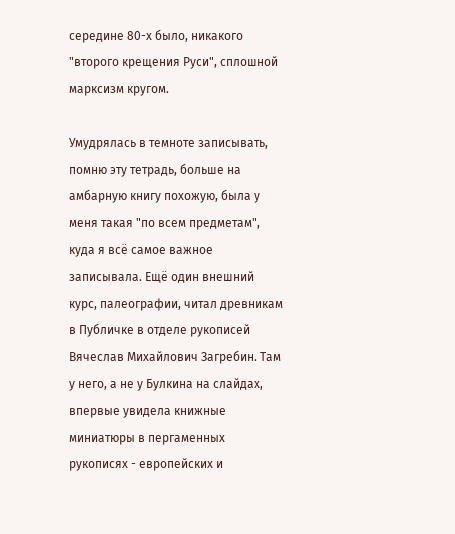середине 80-х было, никакого "второго крещения Руси", сплошной марксизм кругом.

Умудрялась в темноте записывать, помню эту тетрадь, больше на амбарную книгу похожую, была у меня такая "по всем предметам", куда я всё самое важное записывала. Ещё один внешний курс, палеографии, читал древникам в Публичке в отделе рукописей Вячеслав Михайлович Загребин. Там у него, а не у Булкина на слайдах, впервые увидела книжные миниатюры в пергаменных рукописях - европейских и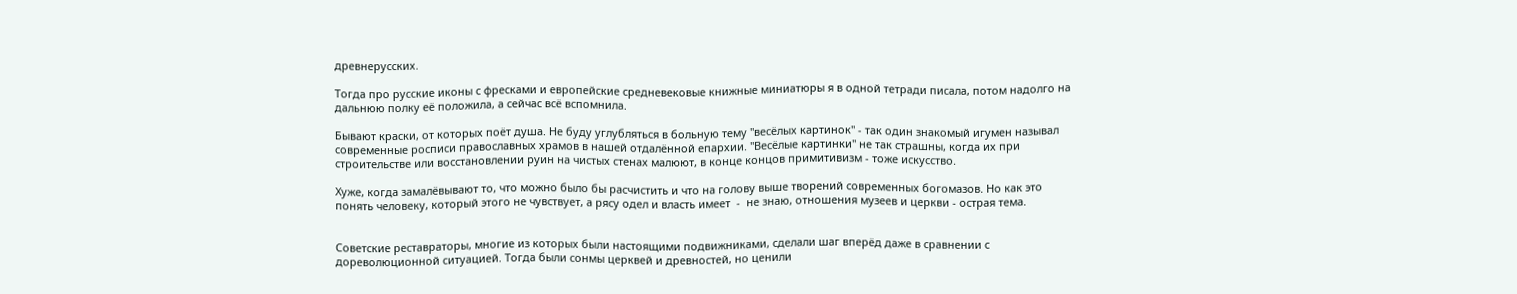древнерусских.

Тогда про русские иконы с фресками и европейские средневековые книжные миниатюры я в одной тетради писала, потом надолго на дальнюю полку её положила, а сейчас всё вспомнила.

Бывают краски, от которых поёт душа. Не буду углубляться в больную тему "весёлых картинок" - так один знакомый игумен называл современные росписи православных храмов в нашей отдалённой епархии. "Весёлые картинки" не так страшны, когда их при строительстве или восстановлении руин на чистых стенах малюют, в конце концов примитивизм - тоже искусство.

Хуже, когда замалёвывают то, что можно было бы расчистить и что на голову выше творений современных богомазов. Но как это понять человеку, который этого не чувствует, а рясу одел и власть имеет  -  не знаю, отношения музеев и церкви - острая тема.


Советские реставраторы, многие из которых были настоящими подвижниками, сделали шаг вперёд даже в сравнении с дореволюционной ситуацией. Тогда были сонмы церквей и древностей, но ценили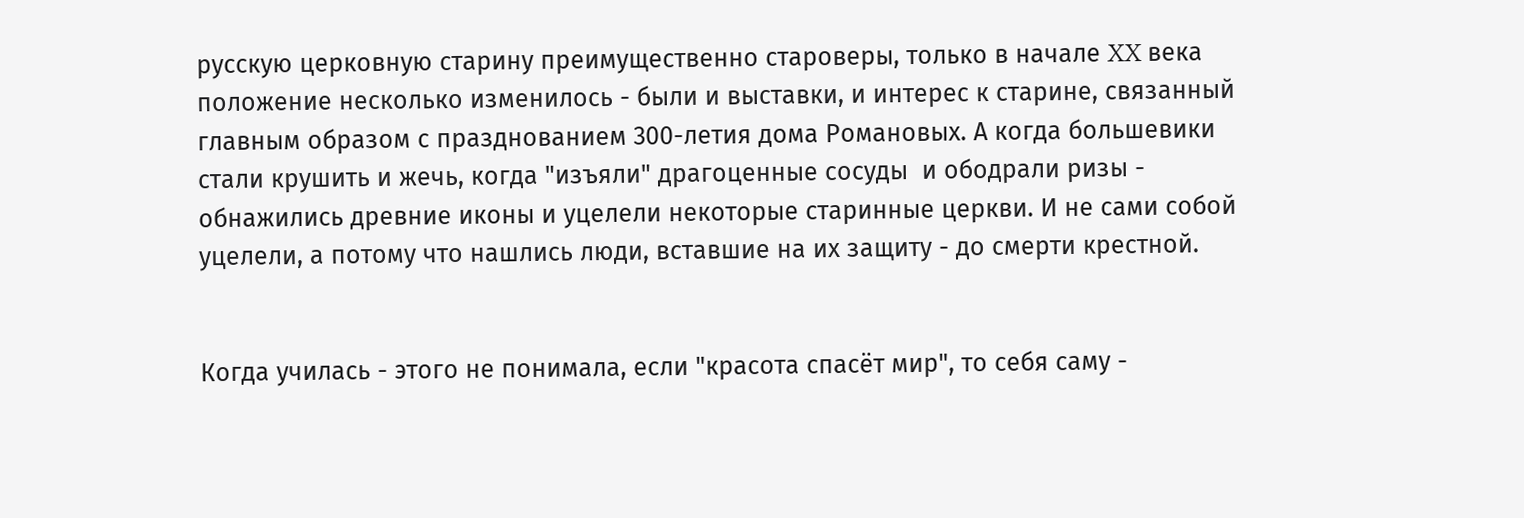русскую церковную старину преимущественно староверы, только в начале XX века положение несколько изменилось - были и выставки, и интерес к старине, связанный главным образом с празднованием 300-летия дома Романовых. А когда большевики стали крушить и жечь, когда "изъяли" драгоценные сосуды  и ободрали ризы - обнажились древние иконы и уцелели некоторые старинные церкви. И не сами собой уцелели, а потому что нашлись люди, вставшие на их защиту - до смерти крестной.


Когда училась - этого не понимала, если "красота спасёт мир", то себя саму -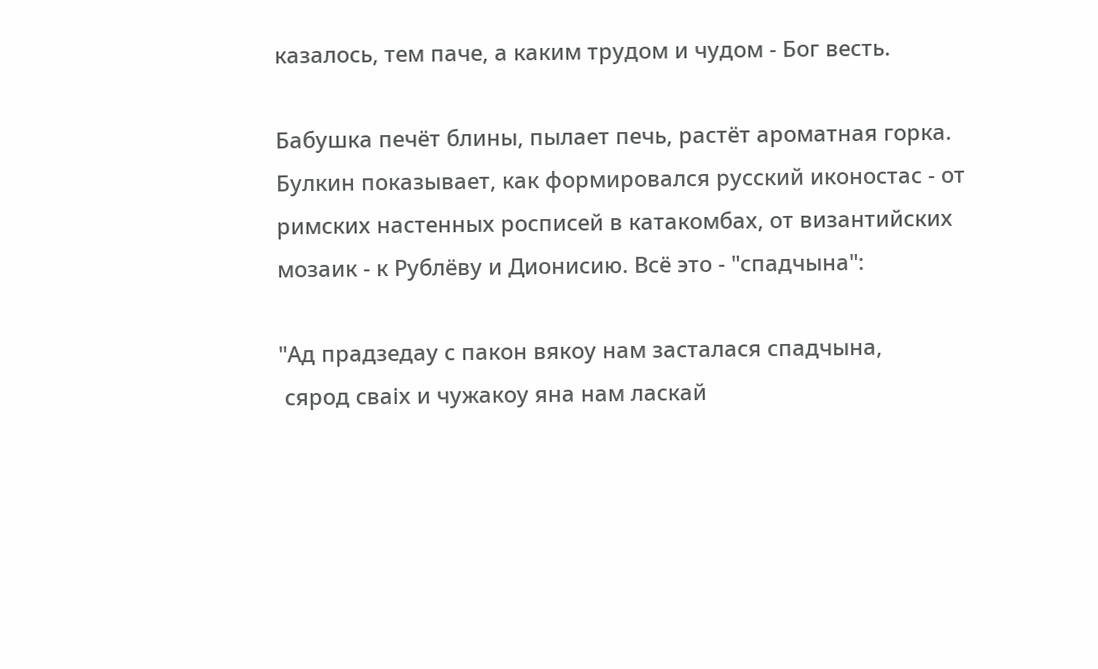казалось, тем паче, а каким трудом и чудом - Бог весть.

Бабушка печёт блины, пылает печь, растёт ароматная горка. Булкин показывает, как формировался русский иконостас - от римских настенных росписей в катакомбах, от византийских мозаик - к Рублёву и Дионисию. Всё это - "спадчына":

"Ад прадзедау с пакон вякоу нам засталася спадчына,
 сярод сваiх и чужакоу яна нам ласкай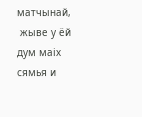матчынай,
 жыве у ёй дум маiх сямья и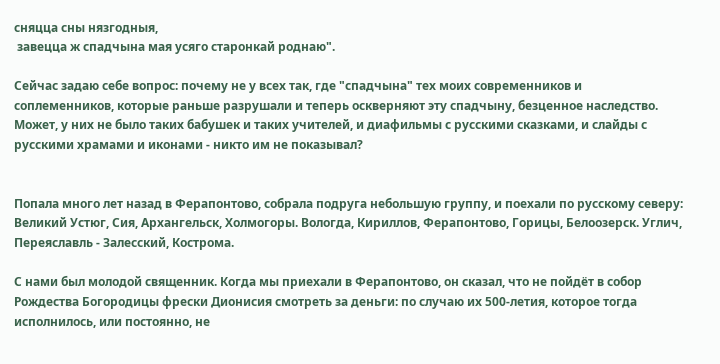сняцца сны нязгодныя,
 завецца ж спадчына мая усяго старонкай роднаю".

Сейчас задаю себе вопрос: почему не у всех так, где "спадчына" тех моих современников и соплеменников, которые раньше разрушали и теперь оскверняют эту спадчыну, безценное наследство. Может, у них не было таких бабушек и таких учителей, и диафильмы с русскими сказками, и слайды с русскими храмами и иконами - никто им не показывал?


Попала много лет назад в Ферапонтово, собрала подруга небольшую группу, и поехали по русскому северу: Великий Устюг, Сия, Архангельск, Холмогоры. Вологда, Кириллов, Ферапонтово, Горицы, Белоозерск. Углич, Переяславль - Залесский, Кострома.

С нами был молодой священник. Когда мы приехали в Ферапонтово, он сказал, что не пойдёт в собор Рождества Богородицы фрески Дионисия смотреть за деньги: по случаю их 500-летия, которое тогда исполнилось, или постоянно, не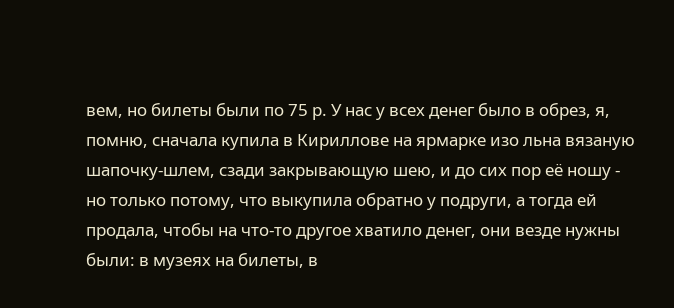вем, но билеты были по 75 р. У нас у всех денег было в обрез, я, помню, сначала купила в Кириллове на ярмарке изо льна вязаную шапочку-шлем, сзади закрывающую шею, и до сих пор её ношу - но только потому, что выкупила обратно у подруги, а тогда ей продала, чтобы на что-то другое хватило денег, они везде нужны были: в музеях на билеты, в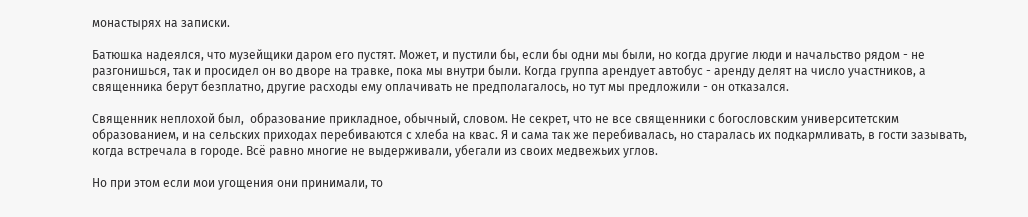монастырях на записки.

Батюшка надеялся, что музейщики даром его пустят. Может, и пустили бы, если бы одни мы были, но когда другие люди и начальство рядом - не разгонишься, так и просидел он во дворе на травке, пока мы внутри были. Когда группа арендует автобус - аренду делят на число участников, а священника берут безплатно, другие расходы ему оплачивать не предполагалось, но тут мы предложили - он отказался.

Священник неплохой был,  образование прикладное, обычный, словом. Не секрет, что не все священники с богословским университетским образованием, и на сельских приходах перебиваются с хлеба на квас. Я и сама так же перебивалась, но старалась их подкармливать, в гости зазывать, когда встречала в городе. Всё равно многие не выдерживали, убегали из своих медвежьих углов.

Но при этом если мои угощения они принимали, то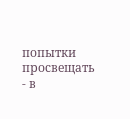попытки просвещать - в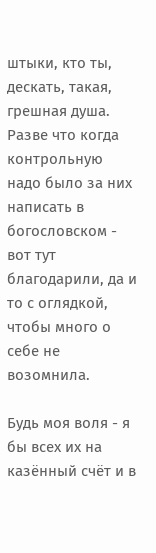штыки, кто ты, дескать, такая, грешная душа. Разве что когда контрольную надо было за них написать в богословском - вот тут благодарили, да и то с оглядкой, чтобы много о себе не возомнила.

Будь моя воля - я бы всех их на казённый счёт и в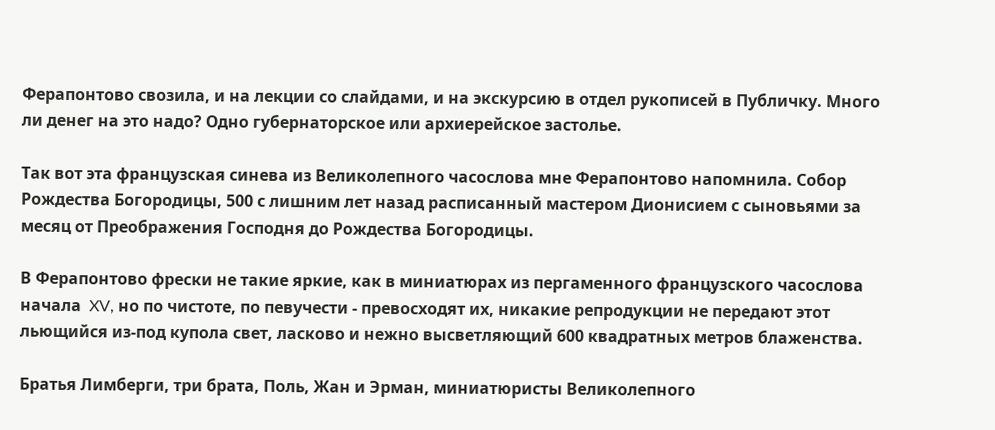Ферапонтово свозила, и на лекции со слайдами, и на экскурсию в отдел рукописей в Публичку. Много ли денег на это надо? Одно губернаторское или архиерейское застолье.

Так вот эта французская синева из Великолепного часослова мне Ферапонтово напомнила. Собор Рождества Богородицы, 500 с лишним лет назад расписанный мастером Дионисием с сыновьями за месяц от Преображения Господня до Рождества Богородицы.

В Ферапонтово фрески не такие яркие, как в миниатюрах из пергаменного французского часослова начала  XV, но по чистоте, по певучести - превосходят их, никакие репродукции не передают этот льющийся из-под купола свет, ласково и нежно высветляющий 600 квадратных метров блаженства.

Братья Лимберги, три брата, Поль, Жан и Эрман, миниатюристы Великолепного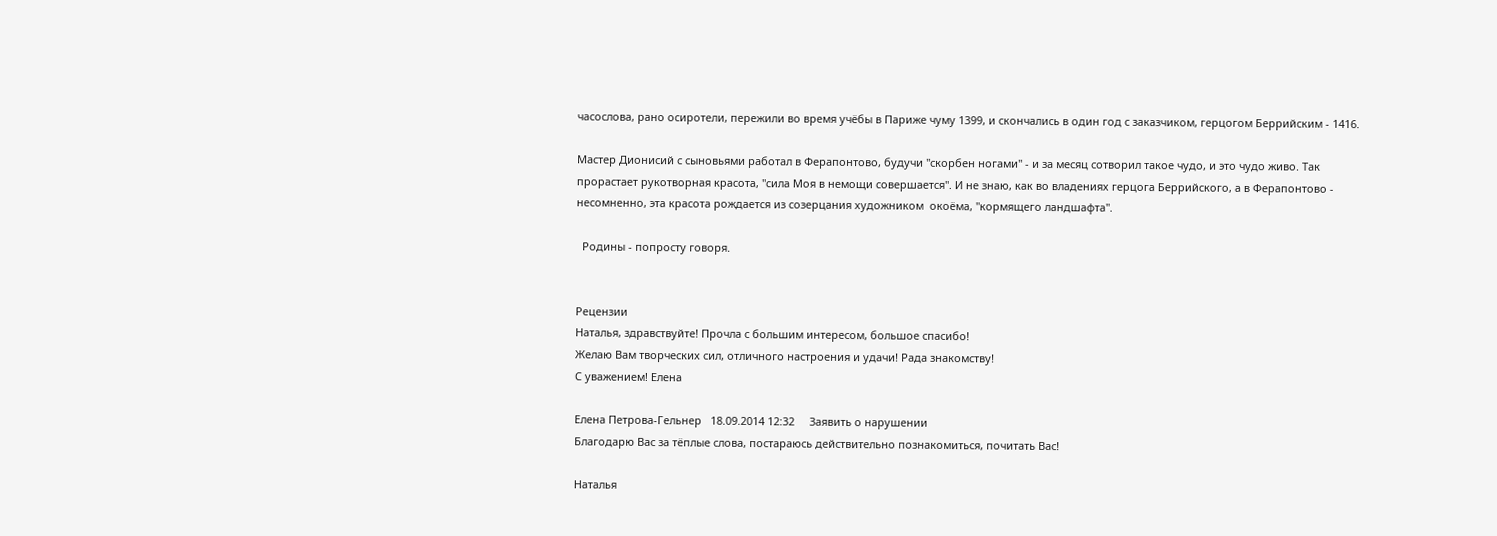часослова, рано осиротели, пережили во время учёбы в Париже чуму 1399, и скончались в один год с заказчиком, герцогом Беррийским - 1416.

Мастер Дионисий с сыновьями работал в Ферапонтово, будучи "скорбен ногами" - и за месяц сотворил такое чудо, и это чудо живо. Так прорастает рукотворная красота, "сила Моя в немощи совершается". И не знаю, как во владениях герцога Беррийского, а в Ферапонтово - несомненно, эта красота рождается из созерцания художником  окоёма, "кормящего ландшафта".

  Родины - попросту говоря.


Рецензии
Наталья, здравствуйте! Прочла с большим интересом, большое спасибо!
Желаю Вам творческих сил, отличного настроения и удачи! Рада знакомству!
С уважением! Елена

Елена Петрова-Гельнер   18.09.2014 12:32     Заявить о нарушении
Благодарю Вас за тёплые слова, постараюсь действительно познакомиться, почитать Вас!

Наталья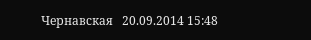Чернавская   20.09.2014 15:48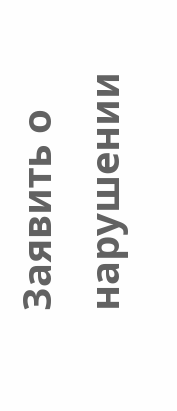Заявить о нарушении